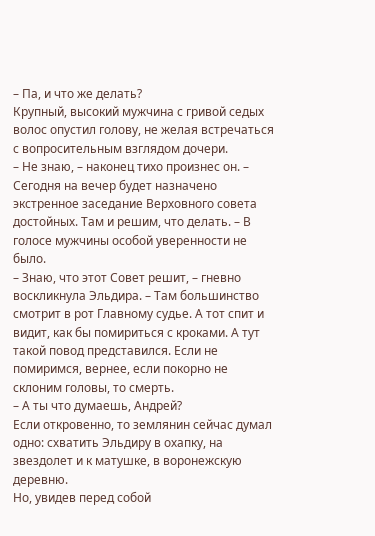– Па, и что же делать?
Крупный, высокий мужчина с гривой седых волос опустил голову, не желая встречаться с вопросительным взглядом дочери.
– Не знаю, – наконец тихо произнес он. – Сегодня на вечер будет назначено экстренное заседание Верховного совета достойных. Там и решим, что делать. – В голосе мужчины особой уверенности не было.
– Знаю, что этот Совет решит, – гневно воскликнула Эльдира. – Там большинство смотрит в рот Главному судье. А тот спит и видит, как бы помириться с кроками. А тут такой повод представился. Если не помиримся, вернее, если покорно не склоним головы, то смерть.
– А ты что думаешь, Андрей?
Если откровенно, то землянин сейчас думал одно: схватить Эльдиру в охапку, на звездолет и к матушке, в воронежскую деревню.
Но, увидев перед собой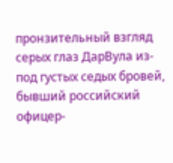пронзительный взгляд серых глаз ДарВула из-под густых седых бровей, бывший российский офицер-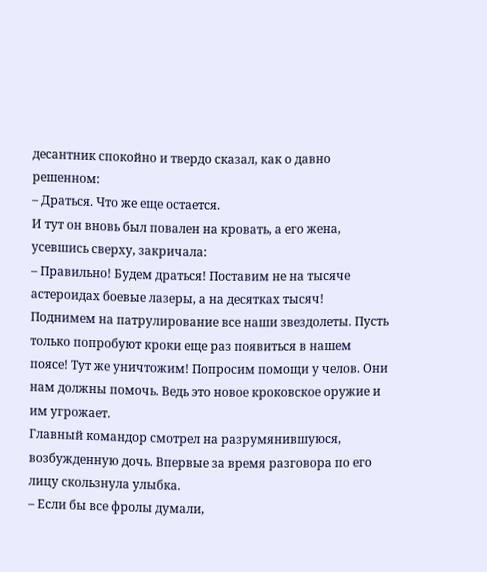десантник спокойно и твердо сказал, как о давно решенном:
– Драться. Что же еще остается.
И тут он вновь был повален на кровать, а его жена, усевшись сверху, закричала:
– Правильно! Будем драться! Поставим не на тысяче астероидах боевые лазеры, а на десятках тысяч! Поднимем на патрулирование все наши звездолеты. Пусть только попробуют кроки еще раз появиться в нашем поясе! Тут же уничтожим! Попросим помощи у челов. Они нам должны помочь. Ведь это новое кроковское оружие и им угрожает.
Главный командор смотрел на разрумянившуюся, возбужденную дочь. Впервые за время разговора по его лицу скользнула улыбка.
– Если бы все фролы думали,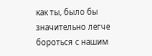как ты, было бы значительно легче бороться с нашим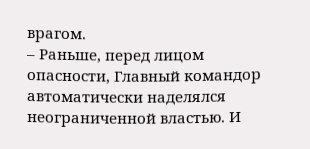врагом.
– Раньше, перед лицом опасности, Главный командор автоматически наделялся неограниченной властью. И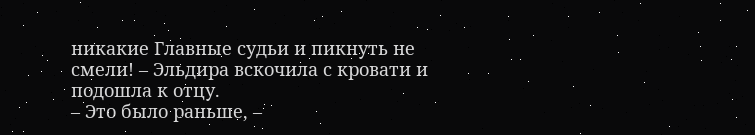никакие Главные судьи и пикнуть не смели! – Эльдира вскочила с кровати и подошла к отцу.
– Это было раньше, –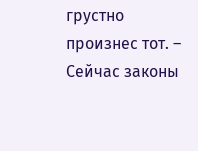грустно произнес тот. – Сейчас законы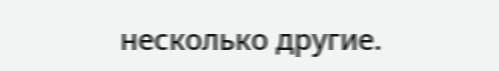несколько другие.